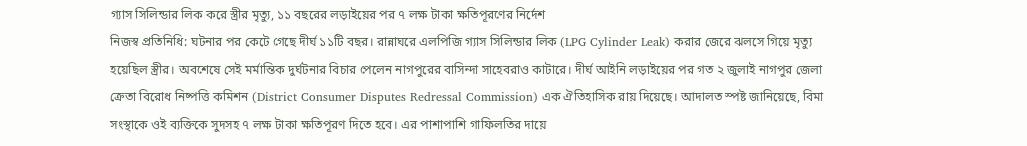গ্যাস সিলিন্ডার লিক করে স্ত্রীর মৃত্যু, ১১ বছরের লড়াইয়ের পর ৭ লক্ষ টাকা ক্ষতিপূরণের নির্দেশ
নিজস্ব প্রতিনিধি: ঘটনার পর কেটে গেছে দীর্ঘ ১১টি বছর। রান্নাঘরে এলপিজি গ্যাস সিলিন্ডার লিক (LPG Cylinder Leak) করার জেরে ঝলসে গিয়ে মৃত্যু হয়েছিল স্ত্রীর। অবশেষে সেই মর্মান্তিক দুর্ঘটনার বিচার পেলেন নাগপুরের বাসিন্দা সাহেবরাও কাটারে। দীর্ঘ আইনি লড়াইয়ের পর গত ২ জুলাই নাগপুর জেলা ক্রেতা বিরোধ নিষ্পত্তি কমিশন (District Consumer Disputes Redressal Commission) এক ঐতিহাসিক রায় দিয়েছে। আদালত স্পষ্ট জানিয়েছে, বিমা সংস্থাকে ওই ব্যক্তিকে সুদসহ ৭ লক্ষ টাকা ক্ষতিপূরণ দিতে হবে। এর পাশাপাশি গাফিলতির দায়ে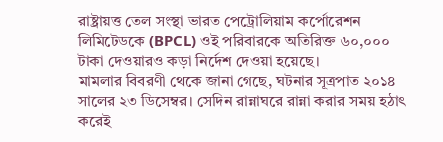রাষ্ট্রায়ত্ত তেল সংস্থা ভারত পেট্রোলিয়াম কর্পোরেশন লিমিটেডকে (BPCL) ওই পরিবারকে অতিরিক্ত ৬০,০০০ টাকা দেওয়ারও কড়া নির্দেশ দেওয়া হয়েছে।
মামলার বিবরণী থেকে জানা গেছে, ঘটনার সূত্রপাত ২০১৪ সালের ২৩ ডিসেম্বর। সেদিন রান্নাঘরে রান্না করার সময় হঠাৎ করেই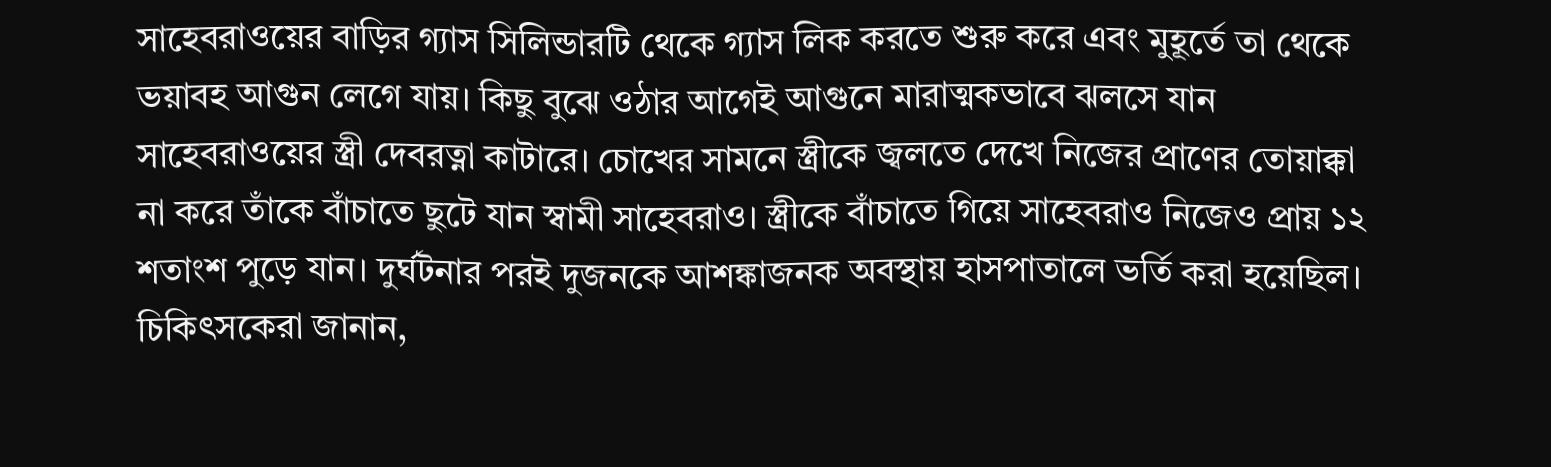সাহেবরাওয়ের বাড়ির গ্যাস সিলিন্ডারটি থেকে গ্যাস লিক করতে শুরু করে এবং মুহূর্তে তা থেকে ভয়াবহ আগুন লেগে যায়। কিছু বুঝে ওঠার আগেই আগুনে মারাত্মকভাবে ঝলসে যান সাহেবরাওয়ের স্ত্রী দেবরত্না কাটারে। চোখের সামনে স্ত্রীকে জ্বলতে দেখে নিজের প্রাণের তোয়াক্কা না করে তাঁকে বাঁচাতে ছুটে যান স্বামী সাহেবরাও। স্ত্রীকে বাঁচাতে গিয়ে সাহেবরাও নিজেও প্রায় ১২ শতাংশ পুড়ে যান। দুর্ঘটনার পরই দুজনকে আশঙ্কাজনক অবস্থায় হাসপাতালে ভর্তি করা হয়েছিল। চিকিৎসকেরা জানান,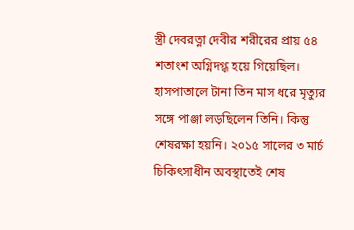স্ত্রী দেবরত্না দেবীর শরীরের প্রায় ৫৪ শতাংশ অগ্নিদগ্ধ হয়ে গিয়েছিল। হাসপাতালে টানা তিন মাস ধরে মৃত্যুর সঙ্গে পাঞ্জা লড়ছিলেন তিনি। কিন্তু শেষরক্ষা হয়নি। ২০১৫ সালের ৩ মার্চ চিকিৎসাধীন অবস্থাতেই শেষ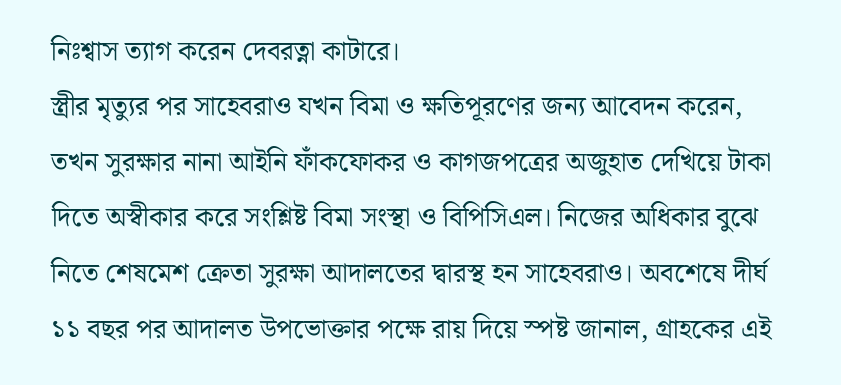নিঃশ্বাস ত্যাগ করেন দেবরত্না কাটারে।
স্ত্রীর মৃত্যুর পর সাহেবরাও যখন বিমা ও ক্ষতিপূরণের জন্য আবেদন করেন, তখন সুরক্ষার নানা আইনি ফাঁকফোকর ও কাগজপত্রের অজুহাত দেখিয়ে টাকা দিতে অস্বীকার করে সংশ্লিষ্ট বিমা সংস্থা ও বিপিসিএল। নিজের অধিকার বুঝে নিতে শেষমেশ ক্রেতা সুরক্ষা আদালতের দ্বারস্থ হন সাহেবরাও। অবশেষে দীর্ঘ ১১ বছর পর আদালত উপভোক্তার পক্ষে রায় দিয়ে স্পষ্ট জানাল, গ্রাহকের এই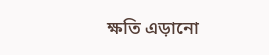ক্ষতি এড়ানো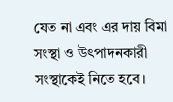যেত না এবং এর দায় বিমা সংস্থা ও উৎপাদনকারী সংস্থাকেই নিতে হবে।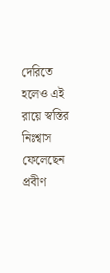দেরিতে হলেও এই রায়ে স্বস্তির নিঃশ্বাস ফেলেছেন প্রবীণ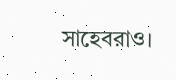সাহেবরাও।